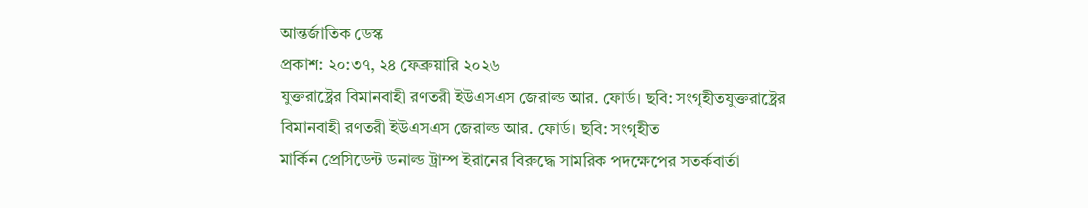আন্তর্জাতিক ডেস্ক
প্রকাশ: ২০:৩৭, ২৪ ফেব্রুয়ারি ২০২৬
যুক্তরাষ্ট্রের বিমানবাহী রণতরী ইউএসএস জেরাল্ড আর. ফোর্ড। ছবি: সংগৃহীতযুক্তরাষ্ট্রের বিমানবাহী রণতরী ইউএসএস জেরাল্ড আর. ফোর্ড। ছবি: সংগৃহীত
মার্কিন প্রেসিডেন্ট ডনাল্ড ট্রাম্প ইরানের বিরুদ্ধে সামরিক পদক্ষেপের সতর্কবার্তা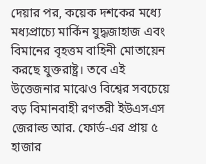দেয়ার পর, কয়েক দশকের মধ্যে মধ্যপ্রাচ্যে মার্কিন যুদ্ধজাহাজ এবং বিমানের বৃহত্তম বাহিনী মোতায়েন করছে যুক্তরাষ্ট্র। তবে এই উত্তেজনার মাঝেও বিশ্বের সবচেয়ে বড় বিমানবাহী রণতরী ইউএসএস জেরাল্ড আর. ফোর্ড-এর প্রায় ৫ হাজার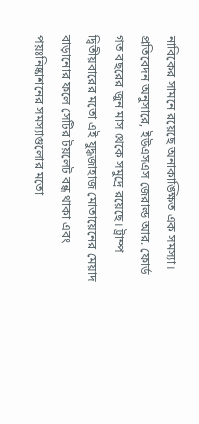নাবিকের সামনে রয়েছে অনাকাঙ্ক্ষিত এক সমস্যা।
প্রতিবেদন অনুসারে, ইউএসএস জেরাল্ড আর. ফোর্ড গত বছরের জুন মাস থেকে সমুদ্রে রয়েছে। ট্রাম্প দ্বিতীয়বারের মতো এই যুদ্ধজাহাজ মোতায়েনের মেয়াদ বাড়ানোর ফলে সেটির টয়লেট বন্ধ থাকা এবং পয়ঃনিষ্কাশনের সমস্যাগুলোর মতো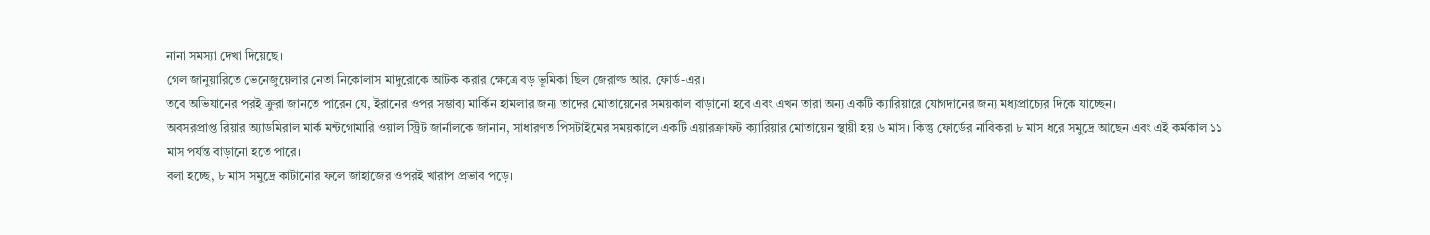নানা সমস্যা দেখা দিয়েছে।
গেল জানুয়ারিতে ভেনেজুয়েলার নেতা নিকোলাস মাদুরোকে আটক করার ক্ষেত্রে বড় ভূমিকা ছিল জেরাল্ড আর. ফোর্ড-এর।
তবে অভিযানের পরই ক্রুরা জানতে পারেন যে, ইরানের ওপর সম্ভাব্য মার্কিন হামলার জন্য তাদের মোতায়েনের সময়কাল বাড়ানো হবে এবং এখন তারা অন্য একটি ক্যারিয়ারে যোগদানের জন্য মধ্যপ্রাচ্যের দিকে যাচ্ছেন।
অবসরপ্রাপ্ত রিয়ার অ্যাডমিরাল মার্ক মন্টগোমারি ওয়াল স্ট্রিট জার্নালকে জানান, সাধারণত পিসটাইমের সময়কালে একটি এয়ারক্রাফট ক্যারিয়ার মোতায়েন স্থায়ী হয় ৬ মাস। কিন্তু ফোর্ডের নাবিকরা ৮ মাস ধরে সমুদ্রে আছেন এবং এই কর্মকাল ১১ মাস পর্যন্ত বাড়ানো হতে পারে।
বলা হচ্ছে, ৮ মাস সমুদ্রে কাটানোর ফলে জাহাজের ওপরই খারাপ প্রভাব পড়ে।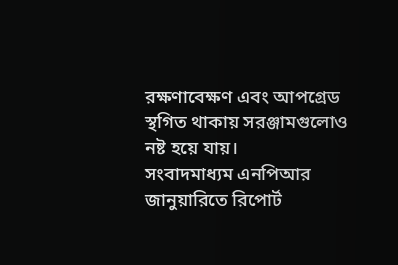রক্ষণাবেক্ষণ এবং আপগ্রেড স্থগিত থাকায় সরঞ্জামগুলোও নষ্ট হয়ে যায়।
সংবাদমাধ্যম এনপিআর জানুয়ারিতে রিপোর্ট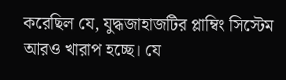করেছিল যে, যুদ্ধজাহাজটির প্লাম্বিং সিস্টেম আরও খারাপ হচ্ছে। যে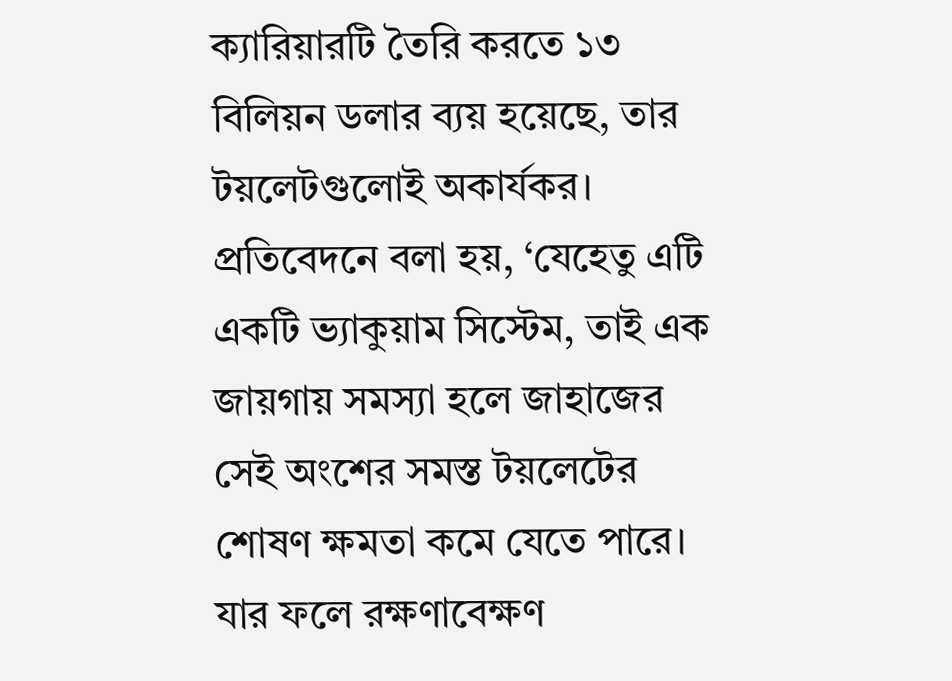ক্যারিয়ারটি তৈরি করতে ১৩ বিলিয়ন ডলার ব্যয় হয়েছে, তার টয়লেটগুলোই অকার্যকর।
প্রতিবেদনে বলা হয়, ‘যেহেতু এটি একটি ভ্যাকুয়াম সিস্টেম, তাই এক জায়গায় সমস্যা হলে জাহাজের সেই অংশের সমস্ত টয়লেটের শোষণ ক্ষমতা কমে যেতে পারে। যার ফলে রক্ষণাবেক্ষণ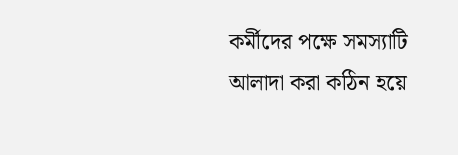কর্মীদের পক্ষে সমস্যাটি আলাদা করা কঠিন হয়ে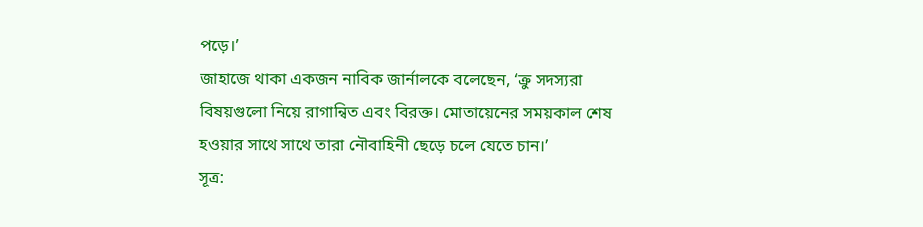পড়ে।’
জাহাজে থাকা একজন নাবিক জার্নালকে বলেছেন, ‘ক্রু সদস্যরা বিষয়গুলো নিয়ে রাগান্বিত এবং বিরক্ত। মোতায়েনের সময়কাল শেষ হওয়ার সাথে সাথে তারা নৌবাহিনী ছেড়ে চলে যেতে চান।’
সূত্র: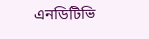এনডিটিভি